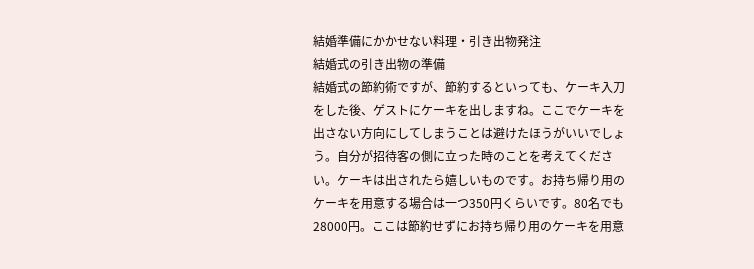結婚準備にかかせない料理・引き出物発注
結婚式の引き出物の準備
結婚式の節約術ですが、節約するといっても、ケーキ入刀をした後、ゲストにケーキを出しますね。ここでケーキを出さない方向にしてしまうことは避けたほうがいいでしょう。自分が招待客の側に立った時のことを考えてください。ケーキは出されたら嬉しいものです。お持ち帰り用のケーキを用意する場合は一つ350円くらいです。80名でも28000円。ここは節約せずにお持ち帰り用のケーキを用意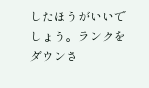したほうがいいでしょう。ランクをダウンさ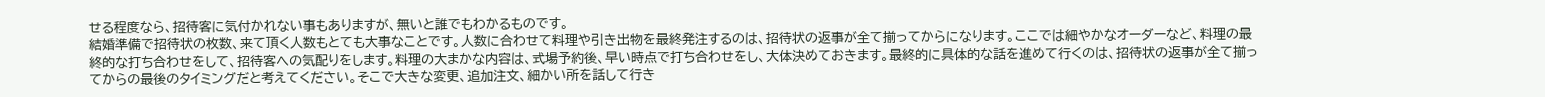せる程度なら、招待客に気付かれない事もありますが、無いと誰でもわかるものです。
結婚準備で招待状の枚数、来て頂く人数もとても大事なことです。人数に合わせて料理や引き出物を最終発注するのは、招待状の返事が全て揃ってからになります。ここでは細やかなオーダーなど、料理の最終的な打ち合わせをして、招待客への気配りをします。料理の大まかな内容は、式場予約後、早い時点で打ち合わせをし、大体決めておきます。最終的に具体的な話を進めて行くのは、招待状の返事が全て揃ってからの最後のタイミングだと考えてください。そこで大きな変更、追加注文、細かい所を話して行き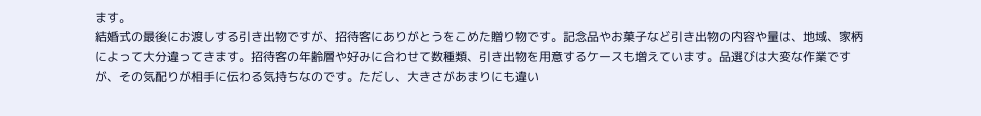ます。
結婚式の最後にお渡しする引き出物ですが、招待客にありがとうをこめた贈り物です。記念品やお菓子など引き出物の内容や量は、地域、家柄によって大分違ってきます。招待客の年齢層や好みに合わせて数種類、引き出物を用意するケースも増えています。品選びは大変な作業ですが、その気配りが相手に伝わる気持ちなのです。ただし、大きさがあまりにも違い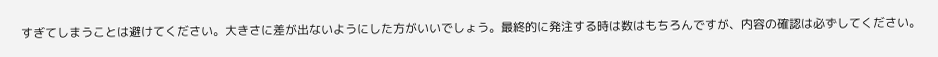すぎてしまうことは避けてください。大きさに差が出ないようにした方がいいでしょう。最終的に発注する時は数はもちろんですが、内容の確認は必ずしてください。